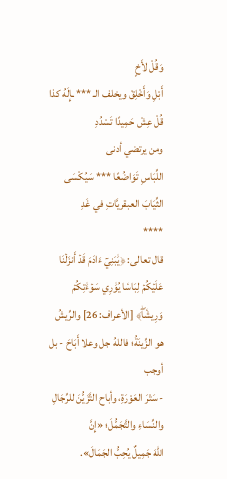وَقُلْ لأَخٍ
أَبْلِ وَأَخْلِقْ ويخلف الـ *** ـإِلَهُ كذا قُلْ عِشْ حَمِيدًا تَسْدُدِ
ومن يرتضي أدنى
اللِّبَاسِ تَوَاضُعًا *** سَيُكْسَى الثِّيَابَ العبقريَّاتِ في غَدِ
****
قال تعالى: ﴿يَٰبَنِيٓ ءَادَمَ قَدۡ أَنزَلۡنَا عَلَيۡكُمۡ لِبَاسٗا يُوَٰرِي سَوۡءَٰتِكُمۡ وَرِيشٗاۖ﴾ [الأعراف: 26] والرِّيشُ هو الزِّينَةُ؛ فاللهُ جل وعلا أَبَاحَ - بل أوجب
- سَتْرَ العَوْرَةِ، وأباح التَّزَيُّنَ للرِّجَالِ والنِّسَاءِ والتَّجَمُّلَ؛ «إِنَّ
اللهَ جَمِيلٌ يُحِبُّ الجَمَالَ».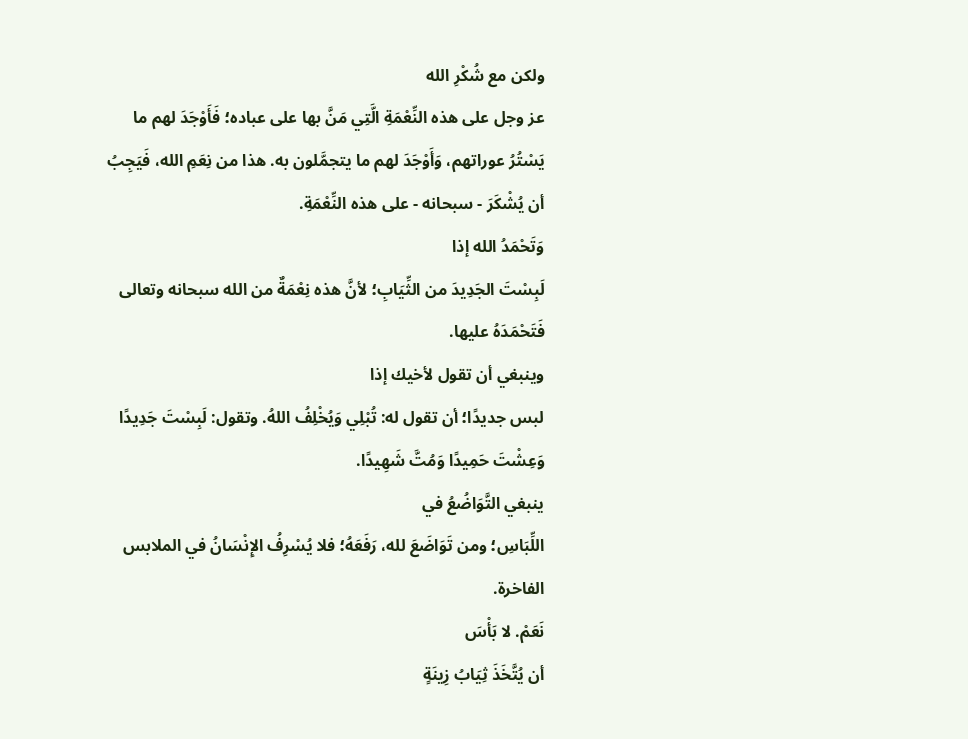ولكن مع شُكْرِ الله
عز وجل على هذه النِّعْمَةِ الَّتِي مَنَّ بها على عباده؛ فَأَوْجَدَ لهم ما
يَسْتُرُ عوراتهم، وَأَوْجَدَ لهم ما يتجمَّلون به. هذا من نِعَمِ الله، فَيَجِبُ
أن يُشْكَرَ - سبحانه - على هذه النِّعْمَةِ.
وَتَحْمَدُ الله إذا
لَبِسْتَ الجَدِيدَ من الثِّيَابِ؛ لأنَّ هذه نِعْمَةٌ من الله سبحانه وتعالى
فَتَحْمَدَهُ عليها.
وينبغي أن تقول لأخيك إذا
لبس جديدًا؛ أن تقول له: تُبْلِي وَيُخْلِفُ اللهُ. وتقول: لَبِسْتَ جَدِيدًا
وَعِشْتَ حَمِيدًا وَمُتَّ شَهِيدًا.
ينبغي التَّوَاضُعُ في
اللِّبَاسِ؛ ومن تَوَاضَعَ لله، رَفَعَهُ؛ فلا يُسْرِفُ الإِنْسَانُ في الملابس
الفاخرة.
نَعَمْ. لا بَأْسَ
أن يُتَّخَذَ ثِيَابُ زِينَةٍ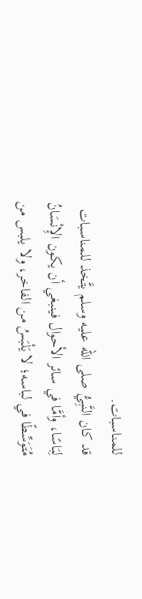للمناسبات.
قد كان النَّبِيُّ صلى الله عليه وسلم يتَّخذ للمناسبات لِبَاسًا، وأمَّا في سائر الأحوال فينبغي أن يكون الإِنْسَانُ مُتَوَسِّطًا في لباسه؛ لا يَلْبَسُ من الفاخر، ولا يلبس من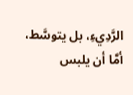الرَّدِيءِ، بل يتوسَّط، أمَّا أن يلبس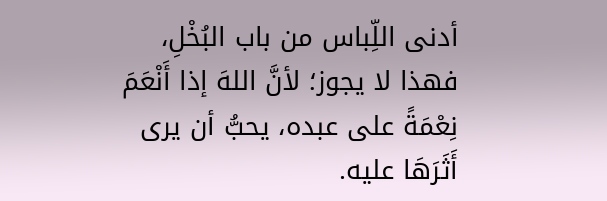أدنى اللِّباس من باب البُخْلِ، فهذا لا يجوز؛ لأنَّ اللهَ إذا أَنْعَمَ نِعْمَةً على عبده، يحبُّ أن يرى أَثَرَهَا عليه.